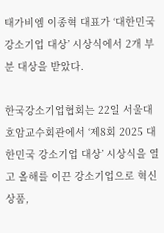태가비엠 이종혁 대표가 ‘대한민국 강소기업 대상’ 시상식에서 2개 부분 대상을 받았다.

한국강소기업협회는 22일 서울대 호암교수회관에서 ‘제8회 2025 대한민국 강소기업 대상’ 시상식을 열고 올해를 이끈 강소기업으로 혁신상품,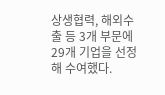상생협력, 해외수출 등 3개 부문에 29개 기업을 선정해 수여했다.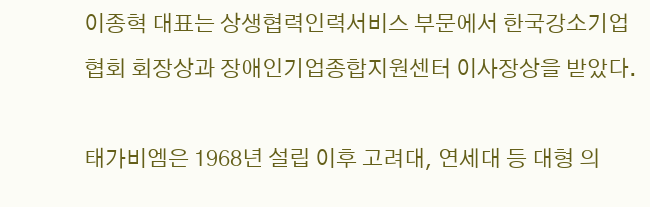이종혁 대표는 상생협력인력서비스 부문에서 한국강소기업협회 회장상과 장애인기업종합지원센터 이사장상을 받았다.

태가비엠은 1968년 설립 이후 고려대, 연세대 등 대형 의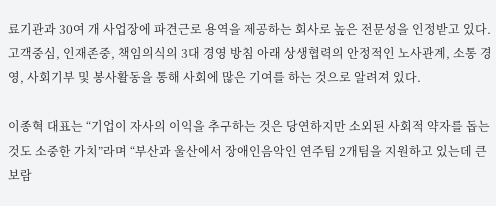료기관과 30여 개 사업장에 파견근로 용역을 제공하는 회사로 높은 전문성을 인정받고 있다. 고객중심, 인재존중, 책임의식의 3대 경영 방침 아래 상생협력의 안정적인 노사관계, 소통 경영, 사회기부 및 봉사활동을 통해 사회에 많은 기여를 하는 것으로 알려져 있다.

이종혁 대표는 “기업이 자사의 이익을 추구하는 것은 당연하지만 소외된 사회적 약자를 돕는 것도 소중한 가치”라며 “부산과 울산에서 장애인음악인 연주팀 2개팀을 지원하고 있는데 큰 보람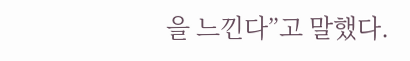을 느낀다”고 말했다.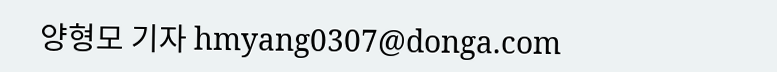양형모 기자 hmyang0307@donga.com